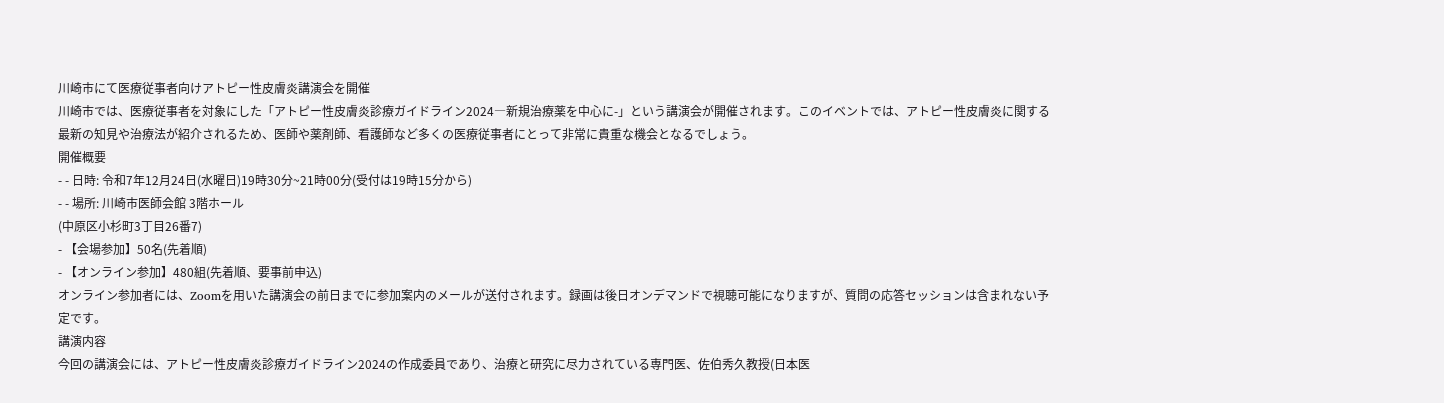川崎市にて医療従事者向けアトピー性皮膚炎講演会を開催
川崎市では、医療従事者を対象にした「アトピー性皮膚炎診療ガイドライン2024―新規治療薬を中心に-」という講演会が開催されます。このイベントでは、アトピー性皮膚炎に関する最新の知見や治療法が紹介されるため、医師や薬剤師、看護師など多くの医療従事者にとって非常に貴重な機会となるでしょう。
開催概要
- - 日時: 令和7年12月24日(水曜日)19時30分~21時00分(受付は19時15分から)
- - 場所: 川崎市医師会館 3階ホール
(中原区小杉町3丁目26番7)
- 【会場参加】50名(先着順)
- 【オンライン参加】480組(先着順、要事前申込)
オンライン参加者には、Zoomを用いた講演会の前日までに参加案内のメールが送付されます。録画は後日オンデマンドで視聴可能になりますが、質問の応答セッションは含まれない予定です。
講演内容
今回の講演会には、アトピー性皮膚炎診療ガイドライン2024の作成委員であり、治療と研究に尽力されている専門医、佐伯秀久教授(日本医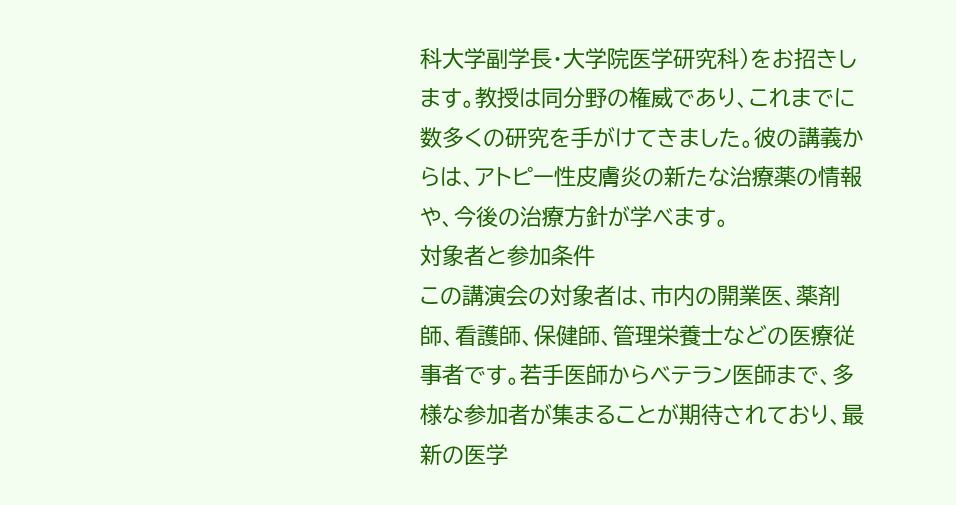科大学副学長・大学院医学研究科)をお招きします。教授は同分野の権威であり、これまでに数多くの研究を手がけてきました。彼の講義からは、アトピー性皮膚炎の新たな治療薬の情報や、今後の治療方針が学べます。
対象者と参加条件
この講演会の対象者は、市内の開業医、薬剤師、看護師、保健師、管理栄養士などの医療従事者です。若手医師からベテラン医師まで、多様な参加者が集まることが期待されており、最新の医学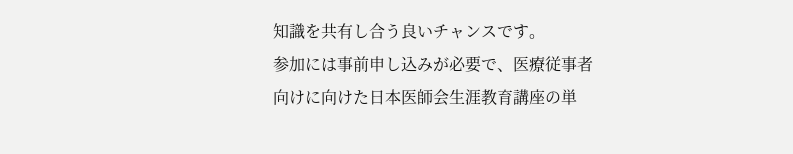知識を共有し合う良いチャンスです。
参加には事前申し込みが必要で、医療従事者向けに向けた日本医師会生涯教育講座の単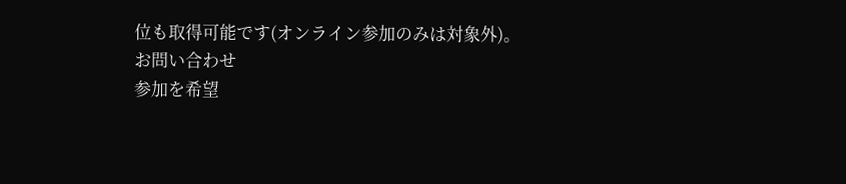位も取得可能です(オンライン参加のみは対象外)。
お問い合わせ
参加を希望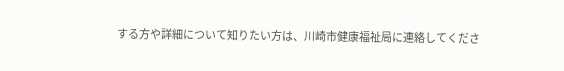する方や詳細について知りたい方は、川崎市健康福祉局に連絡してくださ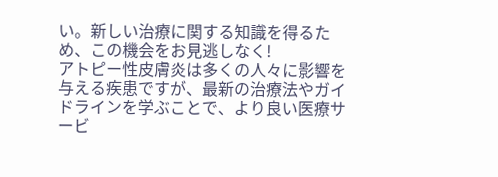い。新しい治療に関する知識を得るため、この機会をお見逃しなく!
アトピー性皮膚炎は多くの人々に影響を与える疾患ですが、最新の治療法やガイドラインを学ぶことで、より良い医療サービ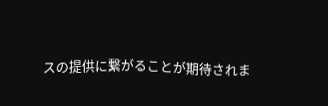スの提供に繋がることが期待されま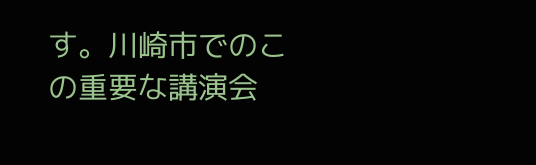す。川崎市でのこの重要な講演会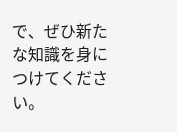で、ぜひ新たな知識を身につけてください。